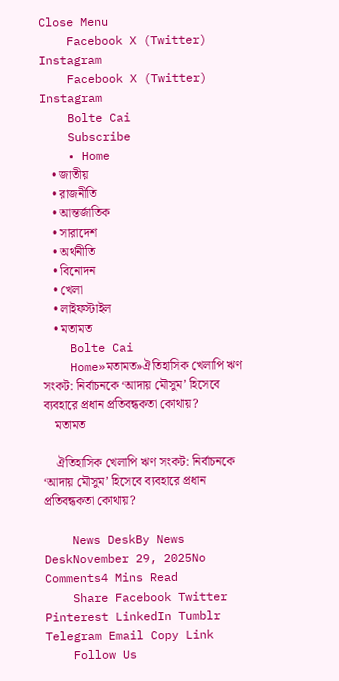Close Menu
    Facebook X (Twitter) Instagram
    Facebook X (Twitter) Instagram
    Bolte Cai
    Subscribe
    • Home
    • জাতীয়
    • রাজনীতি
    • আন্তর্জাতিক
    • সারাদেশ
    • অর্থনীতি
    • বিনোদন
    • খেলা
    • লাইফস্টাইল
    • মতামত
    Bolte Cai
    Home»মতামত»ঐতিহাসিক খেলাপি ঋণ সংকট: নির্বাচনকে ‘আদায় মৌসুম’ হিসেবে ব্যবহারে প্রধান প্রতিবন্ধকতা কোথায়?
    মতামত

    ঐতিহাসিক খেলাপি ঋণ সংকট: নির্বাচনকে ‘আদায় মৌসুম’ হিসেবে ব্যবহারে প্রধান প্রতিবন্ধকতা কোথায়?

    News DeskBy News DeskNovember 29, 2025No Comments4 Mins Read
    Share Facebook Twitter Pinterest LinkedIn Tumblr Telegram Email Copy Link
    Follow Us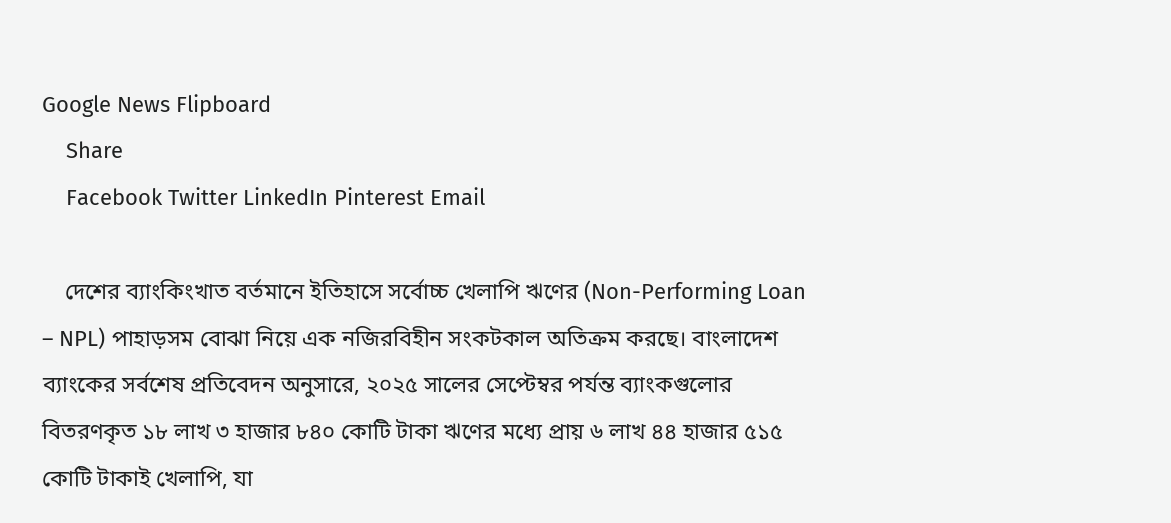Google News Flipboard
    Share
    Facebook Twitter LinkedIn Pinterest Email

    দেশের ব্যাংকিংখাত বর্তমানে ইতিহাসে সর্বোচ্চ খেলাপি ঋণের (Non-Performing Loan – NPL) পাহাড়সম বোঝা নিয়ে এক নজিরবিহীন সংকটকাল অতিক্রম করছে। বাংলাদেশ ব্যাংকের সর্বশেষ প্রতিবেদন অনুসারে, ২০২৫ সালের সেপ্টেম্বর পর্যন্ত ব্যাংকগুলোর বিতরণকৃত ১৮ লাখ ৩ হাজার ৮৪০ কোটি টাকা ঋণের মধ্যে প্রায় ৬ লাখ ৪৪ হাজার ৫১৫ কোটি টাকাই খেলাপি, যা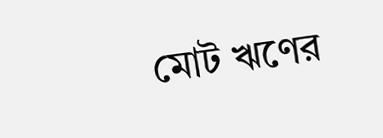মোট ঋণের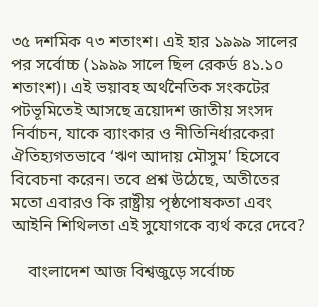৩৫ দশমিক ৭৩ শতাংশ। এই হার ১৯৯৯ সালের পর সর্বোচ্চ (১৯৯৯ সালে ছিল রেকর্ড ৪১.১০ শতাংশ)। এই ভয়াবহ অর্থনৈতিক সংকটের পটভূমিতেই আসছে ত্রয়োদশ জাতীয় সংসদ নির্বাচন, যাকে ব্যাংকার ও নীতিনির্ধারকেরা ঐতিহ্যগতভাবে ‘ঋণ আদায় মৌসুম’ হিসেবে বিবেচনা করেন। তবে প্রশ্ন উঠেছে, অতীতের মতো এবারও কি রাষ্ট্রীয় পৃষ্ঠপোষকতা এবং আইনি শিথিলতা এই সুযোগকে ব্যর্থ করে দেবে?

    বাংলাদেশ আজ বিশ্বজুড়ে সর্বোচ্চ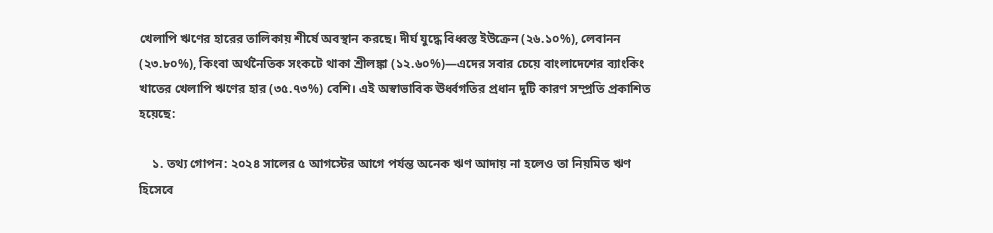খেলাপি ঋণের হারের তালিকায় শীর্ষে অবস্থান করছে। দীর্ঘ যুদ্ধে বিধ্বস্ত ইউক্রেন (২৬.১০%), লেবানন (২৩.৮০%), কিংবা অর্থনৈতিক সংকটে থাকা শ্রীলঙ্কা (১২.৬০%)—এদের সবার চেয়ে বাংলাদেশের ব্যাংকিং খাতের খেলাপি ঋণের হার (৩৫.৭৩%) বেশি। এই অস্বাভাবিক ঊর্ধ্বগতির প্রধান দুটি কারণ সম্প্রতি প্রকাশিত হয়েছে:

    ১. তথ্য গোপন: ২০২৪ সালের ৫ আগস্টের আগে পর্যন্ত অনেক ঋণ আদায় না হলেও তা নিয়মিত ঋণ হিসেবে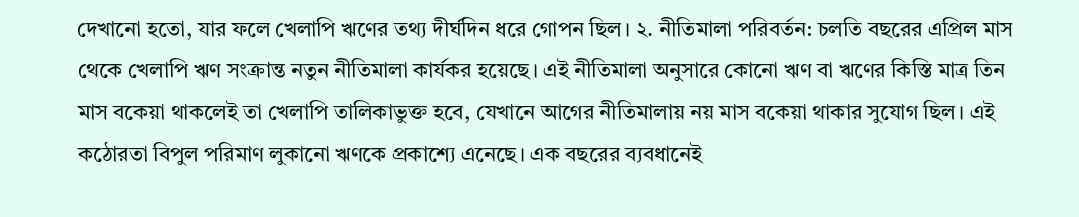দেখানো হতো, যার ফলে খেলাপি ঋণের তথ্য দীর্ঘদিন ধরে গোপন ছিল। ২. নীতিমালা পরিবর্তন: চলতি বছরের এপ্রিল মাস থেকে খেলাপি ঋণ সংক্রান্ত নতুন নীতিমালা কার্যকর হয়েছে। এই নীতিমালা অনুসারে কোনো ঋণ বা ঋণের কিস্তি মাত্র তিন মাস বকেয়া থাকলেই তা খেলাপি তালিকাভুক্ত হবে, যেখানে আগের নীতিমালায় নয় মাস বকেয়া থাকার সুযোগ ছিল। এই কঠোরতা বিপুল পরিমাণ লুকানো ঋণকে প্রকাশ্যে এনেছে। এক বছরের ব্যবধানেই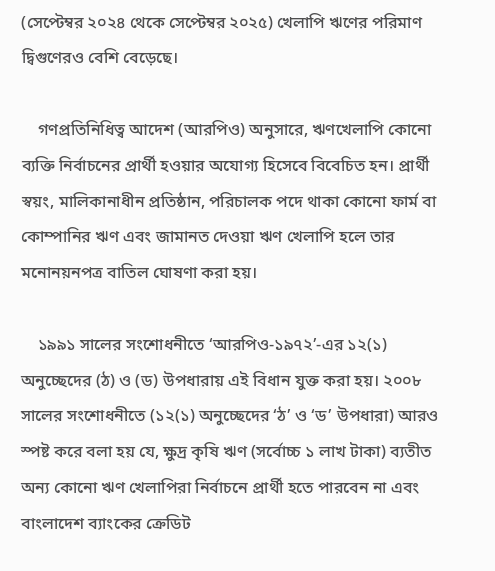(সেপ্টেম্বর ২০২৪ থেকে সেপ্টেম্বর ২০২৫) খেলাপি ঋণের পরিমাণ দ্বিগুণেরও বেশি বেড়েছে।

    গণপ্রতিনিধিত্ব আদেশ (আরপিও) অনুসারে, ঋণখেলাপি কোনো ব্যক্তি নির্বাচনের প্রার্থী হওয়ার অযোগ্য হিসেবে বিবেচিত হন। প্রার্থী স্বয়ং, মালিকানাধীন প্রতিষ্ঠান, পরিচালক পদে থাকা কোনো ফার্ম বা কোম্পানির ঋণ এবং জামানত দেওয়া ঋণ খেলাপি হলে তার মনোনয়নপত্র বাতিল ঘোষণা করা হয়।

    ১৯৯১ সালের সংশোধনীতে ‘আরপিও-১৯৭২’-এর ১২(১) অনুচ্ছেদের (ঠ) ও (ড) উপধারায় এই বিধান যুক্ত করা হয়। ২০০৮ সালের সংশোধনীতে (১২(১) অনুচ্ছেদের ‘ঠ’ ও ‘ড’ উপধারা) আরও স্পষ্ট করে বলা হয় যে, ক্ষুদ্র কৃষি ঋণ (সর্বোচ্চ ১ লাখ টাকা) ব্যতীত অন্য কোনো ঋণ খেলাপিরা নির্বাচনে প্রার্থী হতে পারবেন না এবং বাংলাদেশ ব্যাংকের ক্রেডিট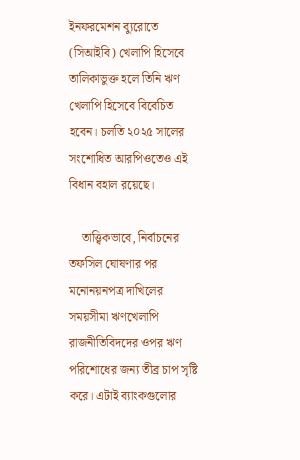ইনফরমেশন ব্যুরোতে (সিআইবি) খেলাপি হিসেবে তালিকাভুক্ত হলে তিনি ঋণ খেলাপি হিসেবে বিবেচিত হবেন। চলতি ২০২৫ সালের সংশোধিত আরপিওতেও এই বিধান বহাল রয়েছে।

    তাত্ত্বিকভাবে, নির্বাচনের তফসিল ঘোষণার পর মনোনয়নপত্র দাখিলের সময়সীমা ঋণখেলাপি রাজনীতিবিদদের ওপর ঋণ পরিশোধের জন্য তীব্র চাপ সৃষ্টি করে। এটাই ব্যাংকগুলোর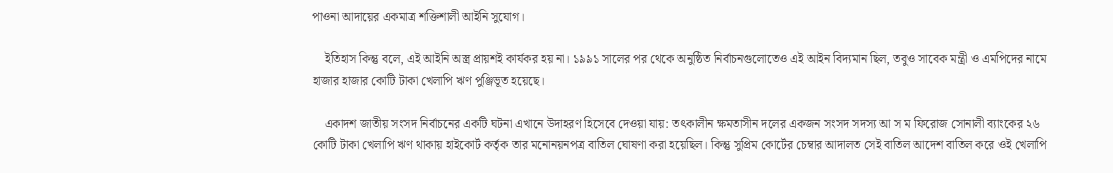পাওনা আদায়ের একমাত্র শক্তিশালী আইনি সুযোগ।

    ইতিহাস কিন্তু বলে, এই আইনি অস্ত্র প্রায়শই কার্যকর হয় না। ১৯৯১ সালের পর থেকে অনুষ্ঠিত নির্বাচনগুলোতেও এই আইন বিদ্যমান ছিল, তবুও সাবেক মন্ত্রী ও এমপিদের নামে হাজার হাজার কোটি টাকা খেলাপি ঋণ পুঞ্জিভূত হয়েছে।

    একাদশ জাতীয় সংসদ নির্বাচনের একটি ঘটনা এখানে উদাহরণ হিসেবে দেওয়া যায়: তৎকালীন ক্ষমতাসীন দলের একজন সংসদ সদস্য আ স ম ফিরোজ সোনালী ব্যাংকের ২৬ কোটি টাকা খেলাপি ঋণ থাকায় হাইকোর্ট কর্তৃক তার মনোনয়নপত্র বাতিল ঘোষণা করা হয়েছিল। কিন্তু সুপ্রিম কোর্টের চেম্বার আদালত সেই বাতিল আদেশ বাতিল করে ওই খেলাপি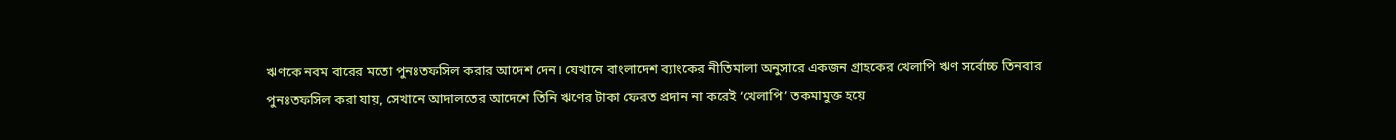ঋণকে নবম বারের মতো পুনঃতফসিল করার আদেশ দেন। যেখানে বাংলাদেশ ব্যাংকের নীতিমালা অনুসারে একজন গ্রাহকের খেলাপি ঋণ সর্বোচ্চ তিনবার পুনঃতফসিল করা যায়, সেখানে আদালতের আদেশে তিনি ঋণের টাকা ফেরত প্রদান না করেই ‘খেলাপি’ তকমামুক্ত হয়ে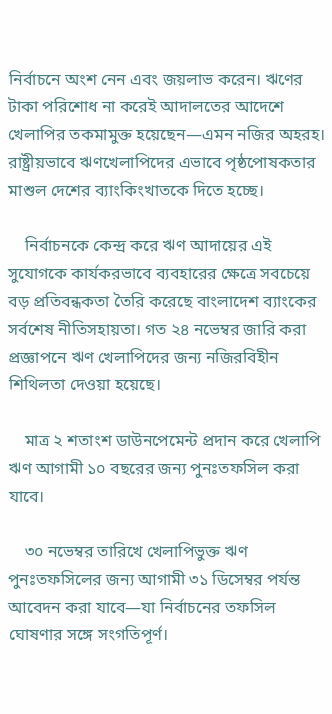নির্বাচনে অংশ নেন এবং জয়লাভ করেন। ঋণের টাকা পরিশোধ না করেই আদালতের আদেশে খেলাপির তকমামুক্ত হয়েছেন—এমন নজির অহরহ। রাষ্ট্রীয়ভাবে ঋণখেলাপিদের এভাবে পৃষ্ঠপোষকতার মাশুল দেশের ব্যাংকিংখাতকে দিতে হচ্ছে।

    নির্বাচনকে কেন্দ্র করে ঋণ আদায়ের এই সুযোগকে কার্যকরভাবে ব্যবহারের ক্ষেত্রে সবচেয়ে বড় প্রতিবন্ধকতা তৈরি করেছে বাংলাদেশ ব্যাংকের সর্বশেষ নীতিসহায়তা। গত ২৪ নভেম্বর জারি করা প্রজ্ঞাপনে ঋণ খেলাপিদের জন্য নজিরবিহীন শিথিলতা দেওয়া হয়েছে।

    মাত্র ২ শতাংশ ডাউনপেমেন্ট প্রদান করে খেলাপি ঋণ আগামী ১০ বছরের জন্য পুনঃতফসিল করা যাবে।

    ৩০ নভেম্বর তারিখে খেলাপিভুক্ত ঋণ পুনঃতফসিলের জন্য আগামী ৩১ ডিসেম্বর পর্যন্ত আবেদন করা যাবে—যা নির্বাচনের তফসিল ঘোষণার সঙ্গে সংগতিপূর্ণ।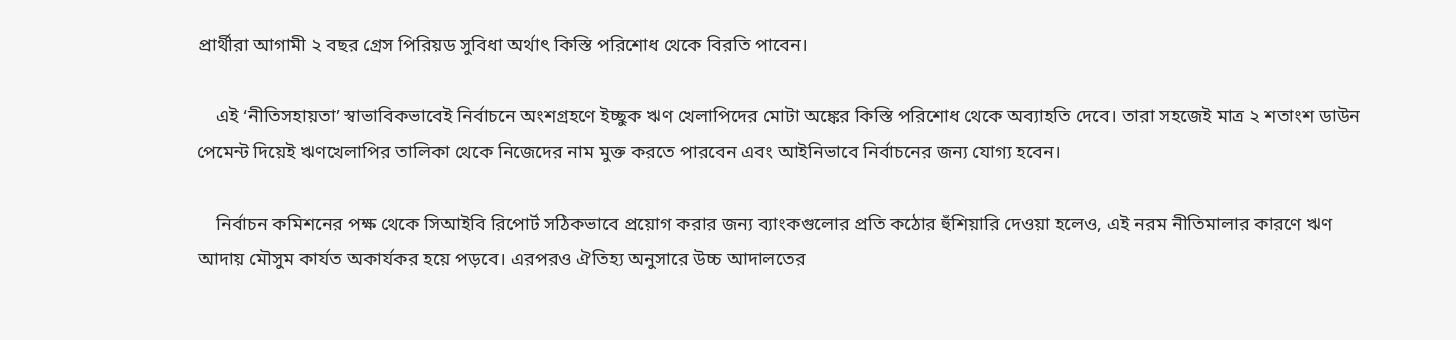প্রার্থীরা আগামী ২ বছর গ্রেস পিরিয়ড সুবিধা অর্থাৎ কিস্তি পরিশোধ থেকে বিরতি পাবেন।

    এই ‘নীতিসহায়তা’ স্বাভাবিকভাবেই নির্বাচনে অংশগ্রহণে ইচ্ছুক ঋণ খেলাপিদের মোটা অঙ্কের কিস্তি পরিশোধ থেকে অব্যাহতি দেবে। তারা সহজেই মাত্র ২ শতাংশ ডাউন পেমেন্ট দিয়েই ঋণখেলাপির তালিকা থেকে নিজেদের নাম মুক্ত করতে পারবেন এবং আইনিভাবে নির্বাচনের জন্য যোগ্য হবেন।

    নির্বাচন কমিশনের পক্ষ থেকে সিআইবি রিপোর্ট সঠিকভাবে প্রয়োগ করার জন্য ব্যাংকগুলোর প্রতি কঠোর হুঁশিয়ারি দেওয়া হলেও, এই নরম নীতিমালার কারণে ঋণ আদায় মৌসুম কার্যত অকার্যকর হয়ে পড়বে। এরপরও ঐতিহ্য অনুসারে উচ্চ আদালতের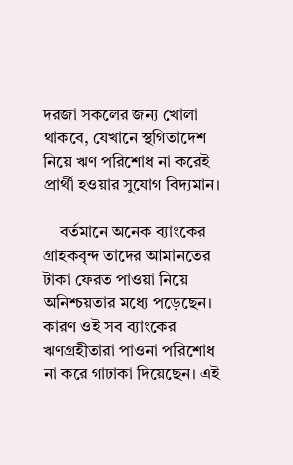দরজা সকলের জন্য খোলা থাকবে, যেখানে স্থগিতাদেশ নিয়ে ঋণ পরিশোধ না করেই প্রার্থী হওয়ার সুযোগ বিদ্যমান।

    বর্তমানে অনেক ব্যাংকের গ্রাহকবৃন্দ তাদের আমানতের টাকা ফেরত পাওয়া নিয়ে অনিশ্চয়তার মধ্যে পড়েছেন। কারণ ওই সব ব্যাংকের ঋণগ্রহীতারা পাওনা পরিশোধ না করে গাঢাকা দিয়েছেন। এই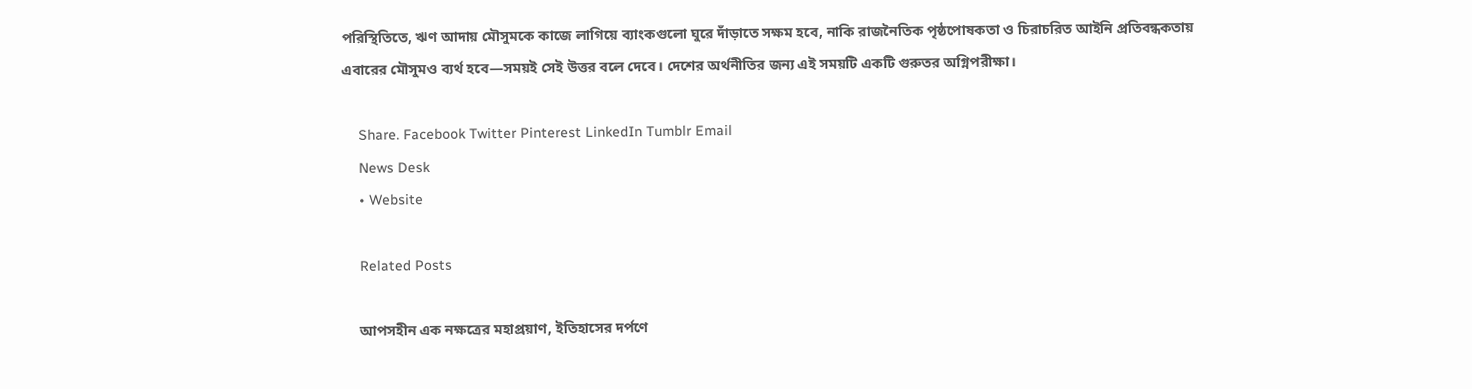পরিস্থিতিতে, ঋণ আদায় মৌসুমকে কাজে লাগিয়ে ব্যাংকগুলো ঘুরে দাঁড়াতে সক্ষম হবে, নাকি রাজনৈতিক পৃষ্ঠপোষকতা ও চিরাচরিত আইনি প্রতিবন্ধকতায় এবারের মৌসুমও ব্যর্থ হবে—সময়ই সেই উত্তর বলে দেবে। দেশের অর্থনীতির জন্য এই সময়টি একটি গুরুতর অগ্নিপরীক্ষা।

    Share. Facebook Twitter Pinterest LinkedIn Tumblr Email
    News Desk
    • Website

    Related Posts

    আপসহীন এক নক্ষত্রের মহাপ্রয়াণ, ইতিহাসের দর্পণে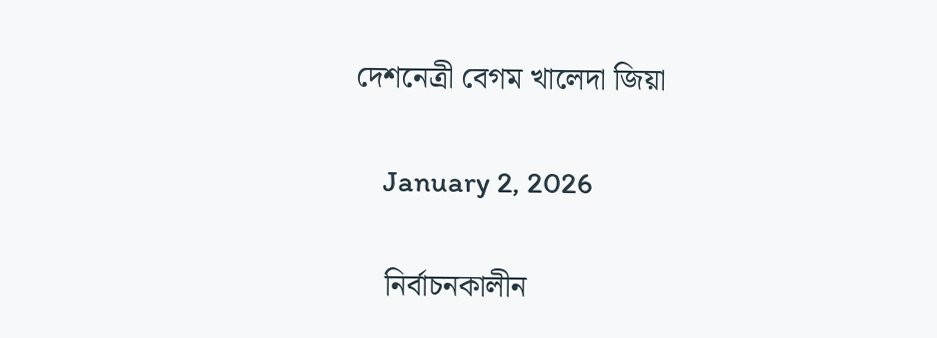দেশনেত্রী বেগম খালেদা জিয়া

    January 2, 2026

    নির্বাচনকালীন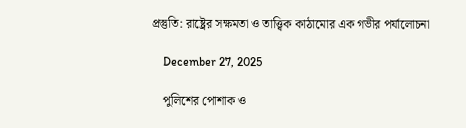প্রস্তুতি: রাষ্ট্রের সক্ষমতা ও তাত্ত্বিক কাঠামোর এক গভীর পর্যালোচনা

    December 27, 2025

    পুলিশের পোশাক ও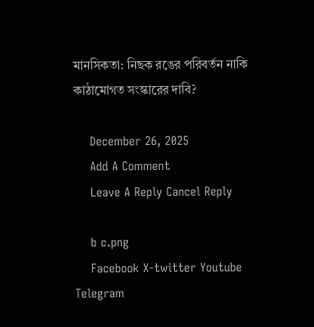মানসিকতা: নিছক রঙের পরিবর্তন নাকি কাঠামোগত সংস্কারের দাবি?

    December 26, 2025
    Add A Comment
    Leave A Reply Cancel Reply

    b c.png
    Facebook X-twitter Youtube Telegram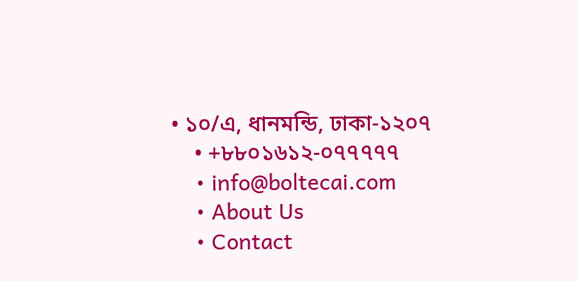• ১০/এ, ধানমন্ডি, ঢাকা-১২০৭
    • +৮৮০১৬১২-০৭৭৭৭৭
    • info@boltecai.com
    • About Us
    • Contact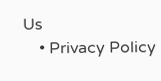Us
    • Privacy Policy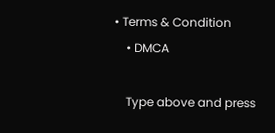• Terms & Condition
    • DMCA

    Type above and press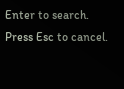Enter to search. Press Esc to cancel.